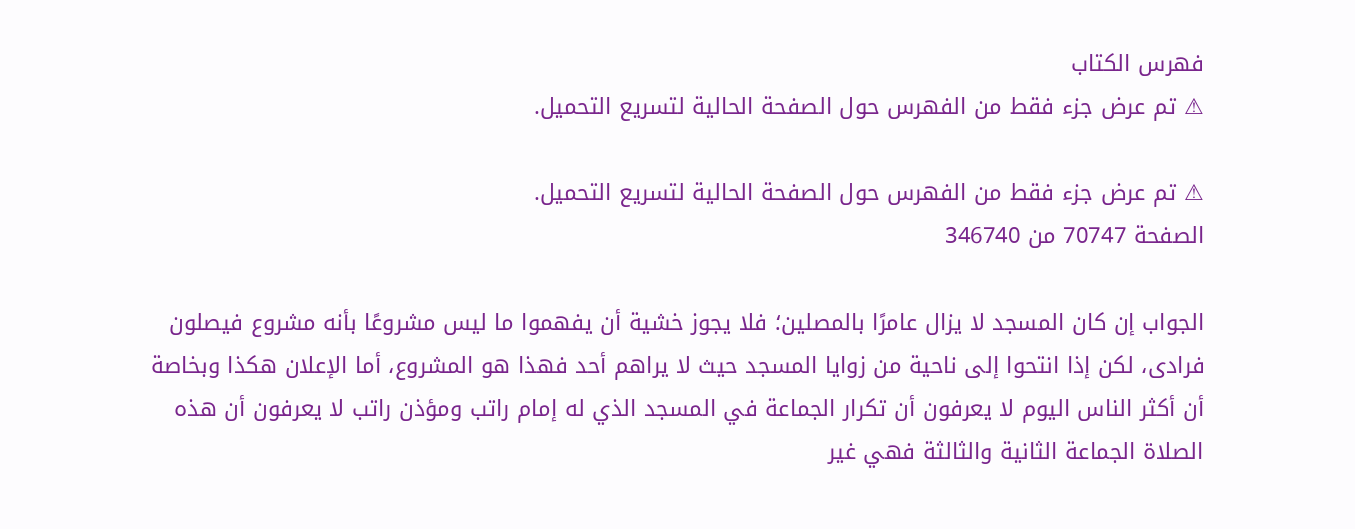فهرس الكتاب
⚠ تم عرض جزء فقط من الفهرس حول الصفحة الحالية لتسريع التحميل.

⚠ تم عرض جزء فقط من الفهرس حول الصفحة الحالية لتسريع التحميل.
الصفحة 70747 من 346740

الجواب إن كان المسجد لا يزال عامرًا بالمصلين؛ فلا يجوز خشية أن يفهموا ما ليس مشروعًا بأنه مشروع فيصلون فرادى، لكن إذا انتحوا إلى ناحية من زوايا المسجد حيث لا يراهم أحد فهذا هو المشروع، أما الإعلان هكذا وبخاصة أن أكثر الناس اليوم لا يعرفون أن تكرار الجماعة في المسجد الذي له إمام راتب ومؤذن راتب لا يعرفون أن هذه الصلاة الجماعة الثانية والثالثة فهي غير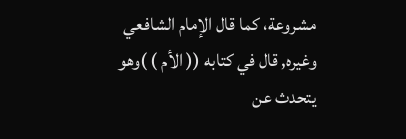مشروعة، كما قال الإمام الشافعي وغيره, قال في كتابه (( الأم ) )وهو يتحدث عن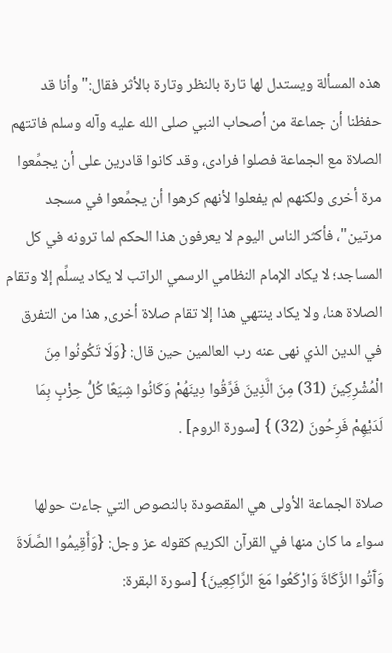هذه المسألة ويستدل لها تارة بالنظر وتارة بالأثر فقال:"وأنا قد حفظنا أن جماعة من أصحاب النبي صلى الله عليه وآله وسلم فاتتهم الصلاة مع الجماعة فصلوا فرادى، وقد كانوا قادرين على أن يجمِّعوا مرة أخرى ولكنهم لم يفعلوا لأنهم كرهوا أن يجمِّعوا في مسجد مرتين"، فأكثر الناس اليوم لا يعرفون هذا الحكم لما ترونه في كل المساجد؛ لا يكاد الإمام النظامي الرسمي الراتب لا يكاد يسلِّم إلا وتقام الصلاة هنا، ولا يكاد ينتهي هذا إلا تقام صلاة أخرى, هذا من التفرق في الدين الذي نهى عنه رب العالمين حين قال: {وَلَا تَكُونُوا مِنَ الْمُشْرِكِينَ (31) مِنَ الَّذِينَ فَرَّقُوا دِينَهُمْ وَكَانُوا شِيَعًا كُلُّ حِزْبٍ بِمَا لَدَيْهِمْ فَرِحُونَ (32) } [سورة الروم] .

صلاة الجماعة الأولى هي المقصودة بالنصوص التي جاءت حولها سواء ما كان منها في القرآن الكريم كقوله عز وجل: {وَأَقِيمُوا الصَّلَاةَ وَآَتُوا الزَّكَاةَ وَارْكَعُوا مَعَ الرَّاكِعِينَ} [سورة البقرة: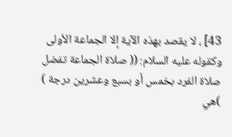43] ، لا يقصد بهذه الآية إلا الجماعة الأولى وكقوله عليه السلام: (( صلاة الجماعة تفضل صلاة الفرد بخمس أو بسبع وعشرين درجة ) )هي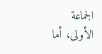الجماعة الأولى، أما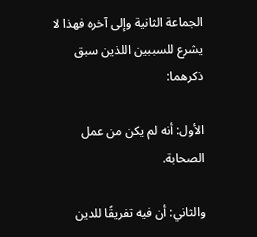الجماعة الثانية وإلى آخره فهذا لا يشرع للسببين اللذين سبق ذكرهما:

الأول: أنه لم يكن من عمل الصحابة.

والثاني: أن فيه تفريقًا للدين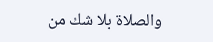والصلاة بلا شك من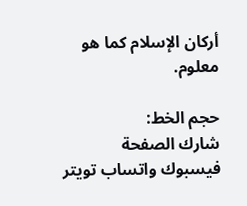أركان الإسلام كما هو معلوم.

حجم الخط:
شارك الصفحة
فيسبوك واتساب تويتر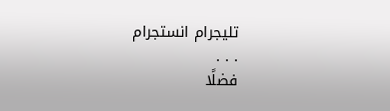تليجرام انستجرام
. . .
فضلًا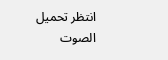انتظر تحميل الصوت